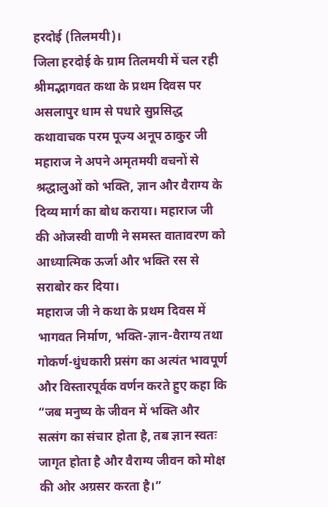हरदोई (तिलमयी)।
जिला हरदोई के ग्राम तिलमयी में चल रही श्रीमद्भागवत कथा के प्रथम दिवस पर असलापुर धाम से पधारे सुप्रसिद्ध कथावाचक परम पूज्य अनूप ठाकुर जी महाराज ने अपने अमृतमयी वचनों से श्रद्धालुओं को भक्ति, ज्ञान और वैराग्य के दिव्य मार्ग का बोध कराया। महाराज जी की ओजस्वी वाणी ने समस्त वातावरण को आध्यात्मिक ऊर्जा और भक्ति रस से सराबोर कर दिया।
महाराज जी ने कथा के प्रथम दिवस में भागवत निर्माण, भक्ति-ज्ञान-वैराग्य तथा गोकर्ण-धुंधकारी प्रसंग का अत्यंत भावपूर्ण और विस्तारपूर्वक वर्णन करते हुए कहा कि “जब मनुष्य के जीवन में भक्ति और सत्संग का संचार होता है, तब ज्ञान स्वतः जागृत होता है और वैराग्य जीवन को मोक्ष की ओर अग्रसर करता है।”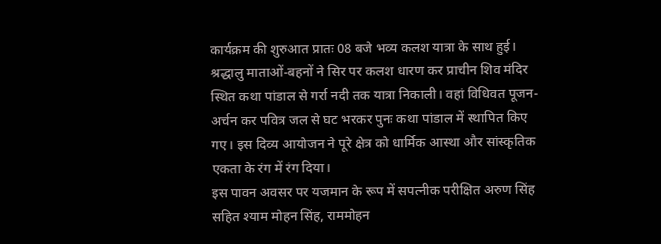कार्यक्रम की शुरुआत प्रातः 08 बजे भव्य कलश यात्रा के साथ हुई। श्रद्धालु माताओं-बहनों ने सिर पर कलश धारण कर प्राचीन शिव मंदिर स्थित कथा पांडाल से गर्रा नदी तक यात्रा निकाली। वहां विधिवत पूजन-अर्चन कर पवित्र जल से घट भरकर पुनः कथा पांडाल में स्थापित किए गए। इस दिव्य आयोजन ने पूरे क्षेत्र को धार्मिक आस्था और सांस्कृतिक एकता के रंग में रंग दिया।
इस पावन अवसर पर यजमान के रूप में सपत्नीक परीक्षित अरुण सिंह सहित श्याम मोहन सिंह, राममोहन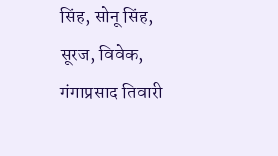सिंह, सोनू सिंह, सूरज, विवेक, गंगाप्रसाद तिवारी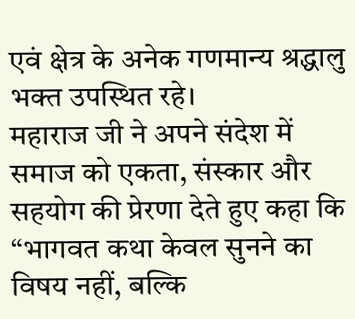एवं क्षेत्र के अनेक गणमान्य श्रद्धालु भक्त उपस्थित रहे।
महाराज जी ने अपने संदेश में समाज को एकता, संस्कार और सहयोग की प्रेरणा देते हुए कहा कि “भागवत कथा केवल सुनने का विषय नहीं, बल्कि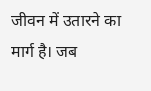जीवन में उतारने का मार्ग है। जब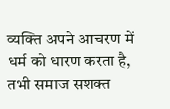व्यक्ति अपने आचरण में धर्म को धारण करता है, तभी समाज सशक्त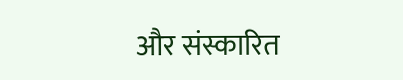और संस्कारित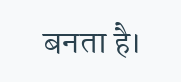बनता है।